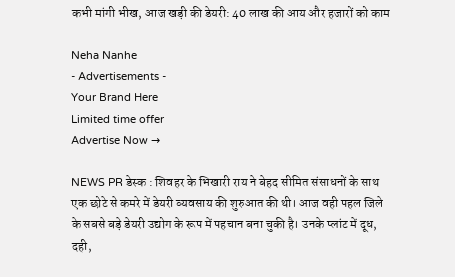कभी मांगी भीख, आज खड़ी की डेयरी: 40 लाख की आय और हजारों को काम

Neha Nanhe
- Advertisements -
Your Brand Here
Limited time offer
Advertise Now →

NEWS PR डेस्क : शिवहर के भिखारी राय ने बेहद सीमित संसाधनों के साथ एक छोटे से कमरे में डेयरी व्यवसाय की शुरुआत की थी। आज वही पहल जिले के सबसे बड़े डेयरी उद्योग के रूप में पहचान बना चुकी है। उनके प्लांट में दूध, दही,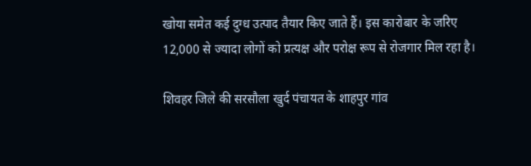खोया समेत कई दुग्ध उत्पाद तैयार किए जाते हैं। इस कारोबार के जरिए 12,000 से ज्यादा लोगों को प्रत्यक्ष और परोक्ष रूप से रोजगार मिल रहा है।

शिवहर जिले की सरसौला खुर्द पंचायत के शाहपुर गांव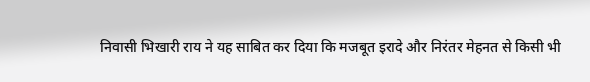निवासी भिखारी राय ने यह साबित कर दिया कि मजबूत इरादे और निरंतर मेहनत से किसी भी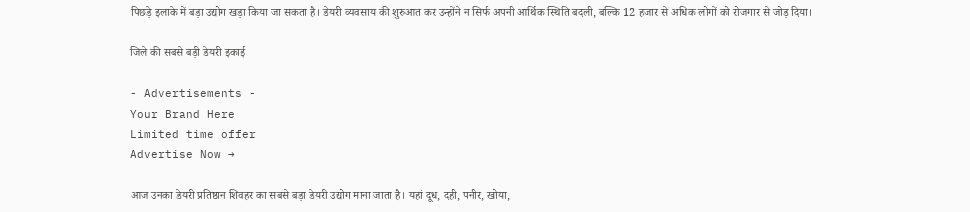पिछड़े इलाके में बड़ा उद्योग खड़ा किया जा सकता है। डेयरी व्यवसाय की शुरुआत कर उन्होंने न सिर्फ अपनी आर्थिक स्थिति बदली, बल्कि 12 हजार से अधिक लोगों को रोजगार से जोड़ दिया।

जिले की सबसे बड़ी डेयरी इकाई

- Advertisements -
Your Brand Here
Limited time offer
Advertise Now →

आज उनका डेयरी प्रतिष्ठान शिवहर का सबसे बड़ा डेयरी उद्योग माना जाता है। यहां दूध, दही, पनीर, खोया,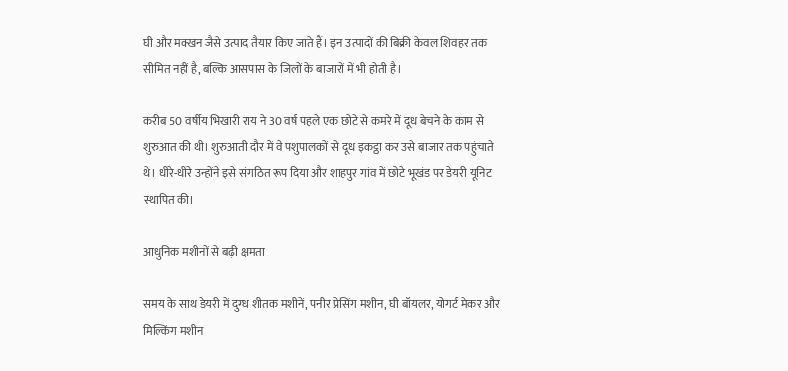घी और मक्खन जैसे उत्पाद तैयार किए जाते हैं। इन उत्पादों की बिक्री केवल शिवहर तक सीमित नहीं है, बल्कि आसपास के जिलों के बाजारों में भी होती है।

करीब 50 वर्षीय भिखारी राय ने 30 वर्ष पहले एक छोटे से कमरे में दूध बेचने के काम से शुरुआत की थी। शुरुआती दौर में वे पशुपालकों से दूध इकट्ठा कर उसे बाजार तक पहुंचाते थे। धीरे-धीरे उन्होंने इसे संगठित रूप दिया और शाहपुर गांव में छोटे भूखंड पर डेयरी यूनिट स्थापित की।

आधुनिक मशीनों से बढ़ी क्षमता

समय के साथ डेयरी में दुग्ध शीतक मशीनें, पनीर प्रेसिंग मशीन, घी बॉयलर, योगर्ट मेकर और मिल्किंग मशीन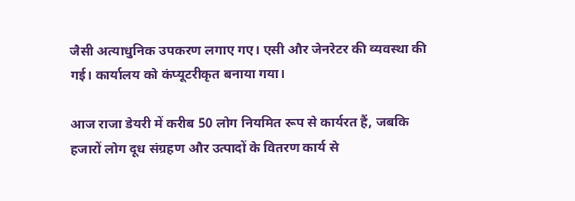जैसी अत्याधुनिक उपकरण लगाए गए। एसी और जेनरेटर की व्यवस्था की गई। कार्यालय को कंप्यूटरीकृत बनाया गया।

आज राजा डेयरी में करीब 50 लोग नियमित रूप से कार्यरत हैं, जबकि हजारों लोग दूध संग्रहण और उत्पादों के वितरण कार्य से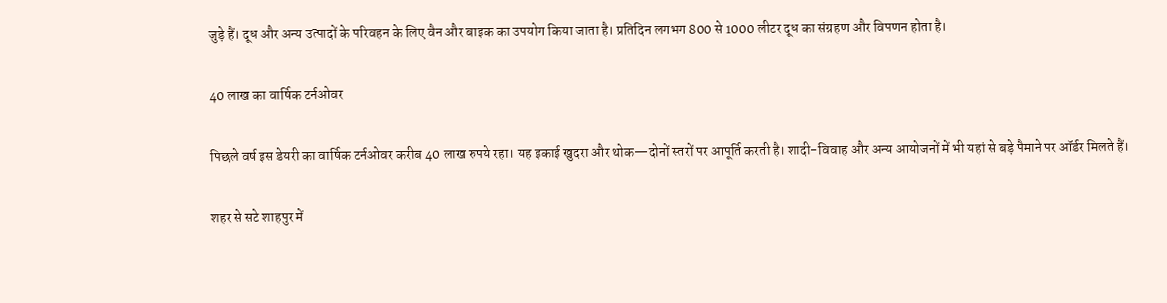जुड़े हैं। दूध और अन्य उत्पादों के परिवहन के लिए वैन और बाइक का उपयोग किया जाता है। प्रतिदिन लगभग 800 से 1000 लीटर दूध का संग्रहण और विपणन होता है।

40 लाख का वार्षिक टर्नओवर

पिछले वर्ष इस डेयरी का वार्षिक टर्नओवर करीब 40 लाख रुपये रहा। यह इकाई खुदरा और थोक—दोनों स्तरों पर आपूर्ति करती है। शादी-विवाह और अन्य आयोजनों में भी यहां से बड़े पैमाने पर ऑर्डर मिलते हैं।

शहर से सटे शाहपुर में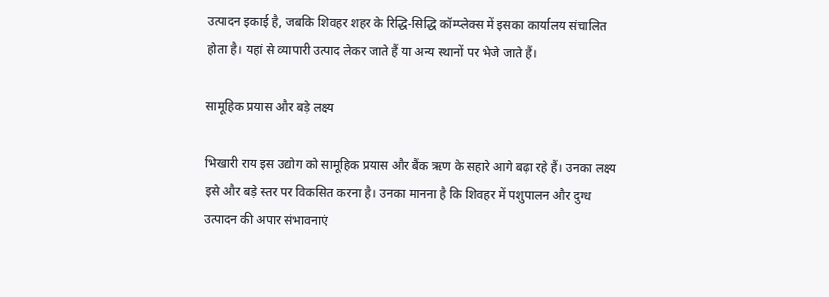उत्पादन इकाई है, जबकि शिवहर शहर के रिद्धि-सिद्धि कॉम्प्लेक्स में इसका कार्यालय संचालित होता है। यहां से व्यापारी उत्पाद लेकर जाते हैं या अन्य स्थानों पर भेजे जाते हैं।

सामूहिक प्रयास और बड़े लक्ष्य

भिखारी राय इस उद्योग को सामूहिक प्रयास और बैंक ऋण के सहारे आगे बढ़ा रहे हैं। उनका लक्ष्य इसे और बड़े स्तर पर विकसित करना है। उनका मानना है कि शिवहर में पशुपालन और दुग्ध उत्पादन की अपार संभावनाएं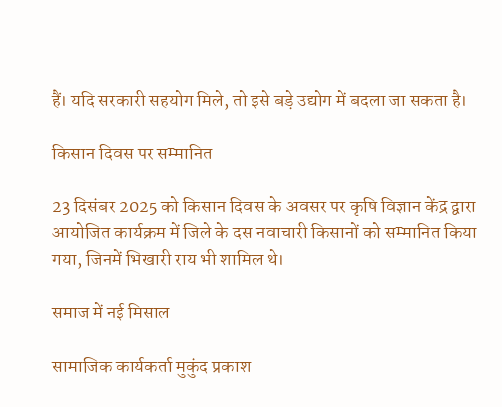हैं। यदि सरकारी सहयोग मिले, तो इसे बड़े उद्योग में बदला जा सकता है।

किसान दिवस पर सम्मानित

23 दिसंबर 2025 को किसान दिवस के अवसर पर कृषि विज्ञान केंद्र द्वारा आयोजित कार्यक्रम में जिले के दस नवाचारी किसानों को सम्मानित किया गया, जिनमें भिखारी राय भी शामिल थे।

समाज में नई मिसाल

सामाजिक कार्यकर्ता मुकुंद प्रकाश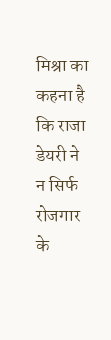मिश्रा का कहना है कि राजा डेयरी ने न सिर्फ रोजगार के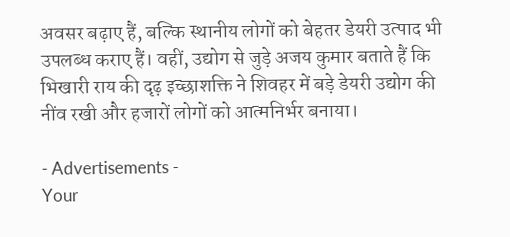अवसर बढ़ाए हैं, बल्कि स्थानीय लोगों को बेहतर डेयरी उत्पाद भी उपलब्ध कराए हैं। वहीं, उद्योग से जुड़े अजय कुमार बताते हैं कि भिखारी राय की दृढ़ इच्छाशक्ति ने शिवहर में बड़े डेयरी उद्योग की नींव रखी और हजारों लोगों को आत्मनिर्भर बनाया।

- Advertisements -
Your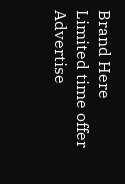Brand Here
Limited time offer
Advertise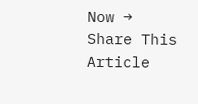Now →
Share This Article